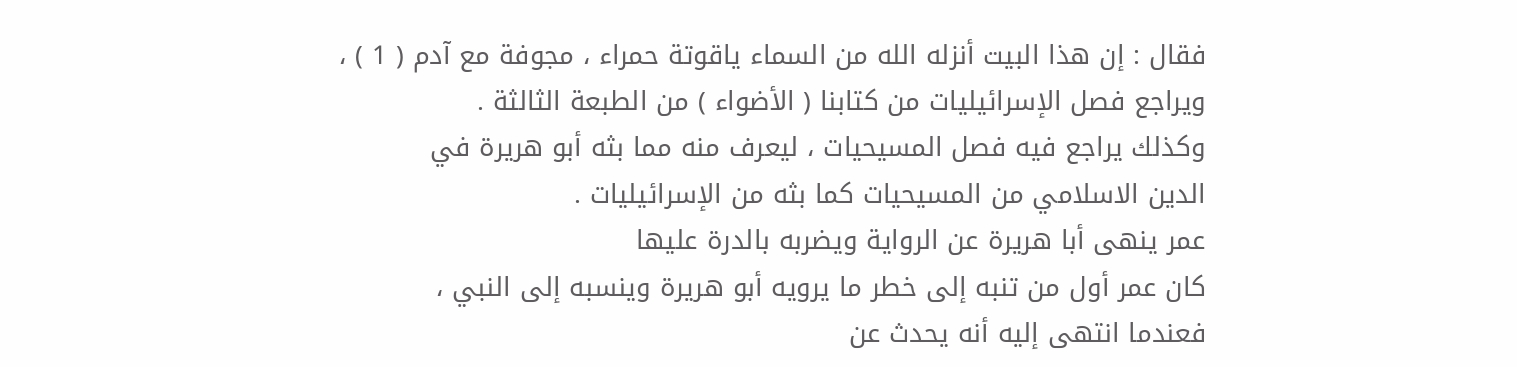فقال : إن هذا البيت أنزله الله من السماء ياقوتة حمراء ، مجوفة مع آدم ( 1 ) ،
ويراجع فصل الإسرائيليات من كتابنا ( الأضواء ) من الطبعة الثالثة .
وكذلك يراجع فيه فصل المسيحيات ، ليعرف منه مما بثه أبو هريرة في
الدين الاسلامي من المسيحيات كما بثه من الإسرائيليات .
عمر ينهى أبا هريرة عن الرواية ويضربه بالدرة عليها
كان عمر أول من تنبه إلى خطر ما يرويه أبو هريرة وينسبه إلى النبي ،
فعندما انتهى إليه أنه يحدث عن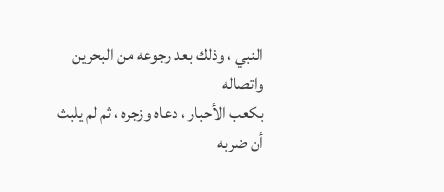النبي ، وذلك بعد رجوعه من البحرين واتصاله
بكعب الأحبار ، دعاه وزجره ، ثم لم يلبث أن ضربه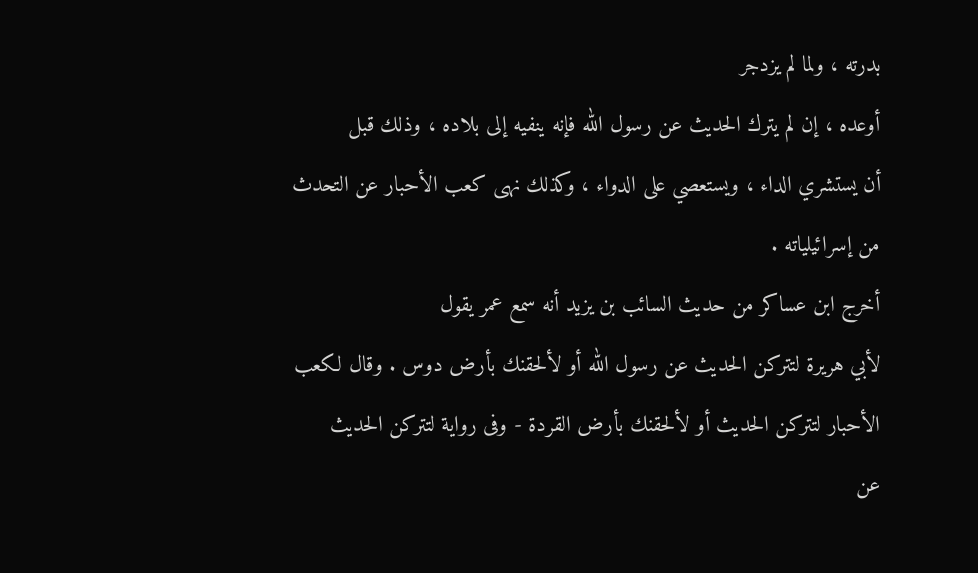بدرته ، ولما لم يزدجر
أوعده ، إن لم يترك الحديث عن رسول الله فإنه ينفيه إلى بلاده ، وذلك قبل
أن يستشري الداء ، ويستعصي على الدواء ، وكذلك نهى كعب الأحبار عن التحدث
من إسرائيلياته .
أخرج ابن عساكر من حديث السائب بن يزيد أنه سمع عمر يقول
لأبي هريرة لتتركن الحديث عن رسول الله أو لألحقنك بأرض دوس . وقال لكعب
الأحبار لتتركن الحديث أو لألحقنك بأرض القردة - وفى رواية لتتركن الحديث
عن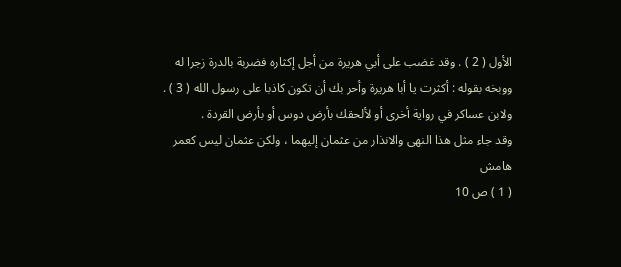الأول ( 2 ) . وقد غضب على أبي هريرة من أجل إكثاره فضربة بالدرة زجرا له
ووبخه بقوله : أكثرت يا أبا هريرة وأحر بك أن تكون كاذبا على رسول الله ( 3 ) .
ولابن عساكر في رواية أخرى أو لألحقك بأرض دوس أو بأرض القردة .
وقد جاء مثل هذا النهى والانذار من عثمان إليهما ، ولكن عثمان ليس كعمر
هامش
( 1 ) ص 10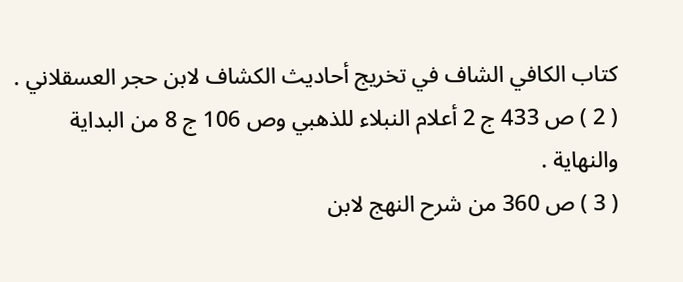كتاب الكافي الشاف في تخريج أحاديث الكشاف لابن حجر العسقلاني .
( 2 ) ص 433 ج 2 أعلام النبلاء للذهبي وص 106 ج 8 من البداية والنهاية .
( 3 ) ص 360 من شرح النهج لابن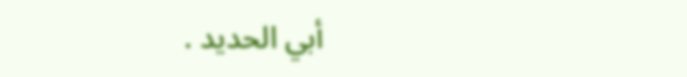أبي الحديد .